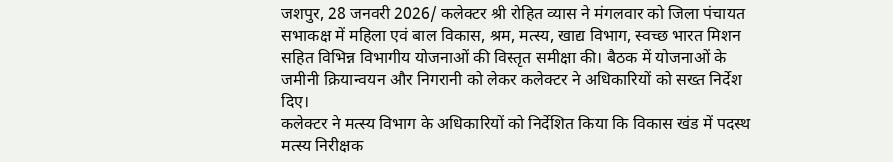जशपुर, 28 जनवरी 2026/ कलेक्टर श्री रोहित व्यास ने मंगलवार को जिला पंचायत सभाकक्ष में महिला एवं बाल विकास, श्रम, मत्स्य, खाद्य विभाग, स्वच्छ भारत मिशन सहित विभिन्न विभागीय योजनाओं की विस्तृत समीक्षा की। बैठक में योजनाओं के जमीनी क्रियान्वयन और निगरानी को लेकर कलेक्टर ने अधिकारियों को सख्त निर्देश दिए।
कलेक्टर ने मत्स्य विभाग के अधिकारियों को निर्देशित किया कि विकास खंड में पदस्थ मत्स्य निरीक्षक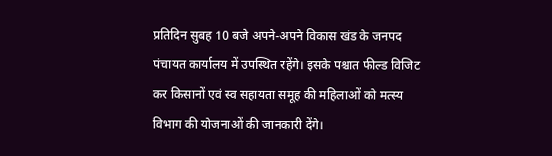प्रतिदिन सुबह 10 बजे अपने-अपने विकास खंड के जनपद पंचायत कार्यालय में उपस्थित रहेंगे। इसके पश्चात फील्ड विजिट कर किसानों एवं स्व सहायता समूह की महिलाओं को मत्स्य विभाग की योजनाओं की जानकारी देंगे।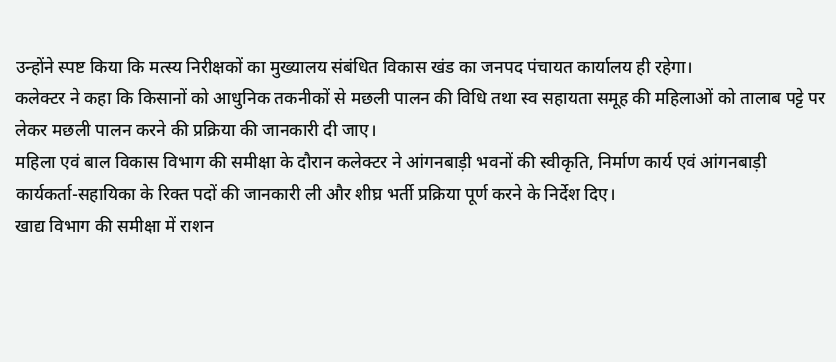उन्होंने स्पष्ट किया कि मत्स्य निरीक्षकों का मुख्यालय संबंधित विकास खंड का जनपद पंचायत कार्यालय ही रहेगा।
कलेक्टर ने कहा कि किसानों को आधुनिक तकनीकों से मछली पालन की विधि तथा स्व सहायता समूह की महिलाओं को तालाब पट्टे पर लेकर मछली पालन करने की प्रक्रिया की जानकारी दी जाए।
महिला एवं बाल विकास विभाग की समीक्षा के दौरान कलेक्टर ने आंगनबाड़ी भवनों की स्वीकृति, निर्माण कार्य एवं आंगनबाड़ी कार्यकर्ता-सहायिका के रिक्त पदों की जानकारी ली और शीघ्र भर्ती प्रक्रिया पूर्ण करने के निर्देश दिए।
खाद्य विभाग की समीक्षा में राशन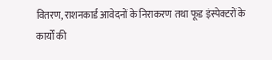वितरण, राशनकार्ड आवेदनों के निराकरण तथा फूड इंस्पेक्टरों के कार्यों की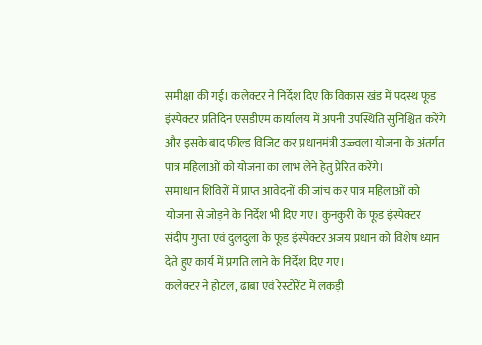समीक्षा की गई। कलेक्टर ने निर्देश दिए कि विकास खंड में पदस्थ फूड इंस्पेक्टर प्रतिदिन एसडीएम कार्यालय में अपनी उपस्थिति सुनिश्चित करेंगे और इसके बाद फील्ड विजिट कर प्रधानमंत्री उज्ज्वला योजना के अंतर्गत पात्र महिलाओं को योजना का लाभ लेने हेतु प्रेरित करेंगे।
समाधान शिविरों में प्राप्त आवेदनों की जांच कर पात्र महिलाओं को योजना से जोड़ने के निर्देश भी दिए गए। कुनकुरी के फूड इंस्पेक्टर संदीप गुप्ता एवं दुलदुला के फूड इंस्पेक्टर अजय प्रधान को विशेष ध्यान देते हुए कार्य में प्रगति लाने के निर्देश दिए गए।
कलेक्टर ने होटल, ढाबा एवं रेस्टोरेंट में लकड़ी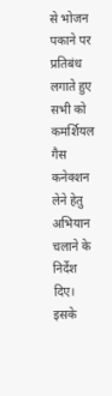से भोजन पकाने पर प्रतिबंध लगाते हुए सभी को कमर्शियल गैस कनेक्शन लेने हेतु अभियान चलाने के निर्देश दिए। इसके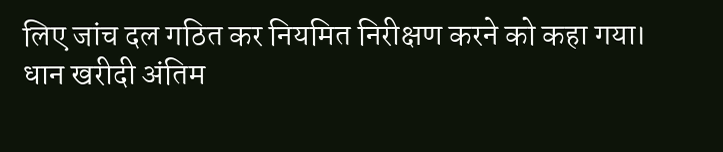लिए जांच दल गठित कर नियमित निरीक्षण करने को कहा गया।
धान खरीदी अंतिम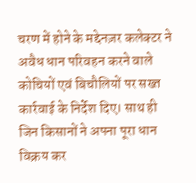चरण में होने के मद्देनज़र कलेक्टर ने अवैध धान परिवहन करने वाले कोचियों एवं बिचौलियों पर सख्त कार्रवाई के निर्देश दिए। साथ ही जिन किसानों ने अपना पूरा धान विक्रय कर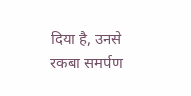दिया है, उनसे रकबा समर्पण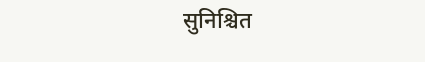सुनिश्चित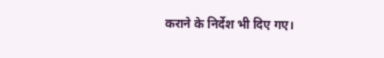कराने के निर्देश भी दिए गए।